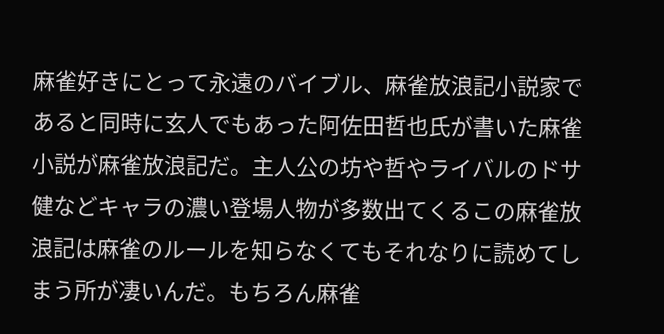麻雀好きにとって永遠のバイブル、麻雀放浪記小説家であると同時に玄人でもあった阿佐田哲也氏が書いた麻雀小説が麻雀放浪記だ。主人公の坊や哲やライバルのドサ健などキャラの濃い登場人物が多数出てくるこの麻雀放浪記は麻雀のルールを知らなくてもそれなりに読めてしまう所が凄いんだ。もちろん麻雀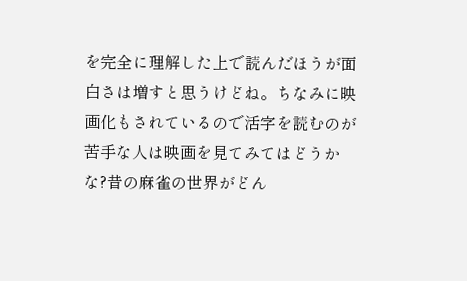を完全に理解した上で読んだほうが面白さは増すと思うけどね。ちなみに映画化もされているので活字を読むのが苦手な人は映画を見てみてはどうかな?昔の麻雀の世界がどん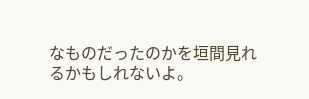なものだったのかを垣間見れるかもしれないよ。